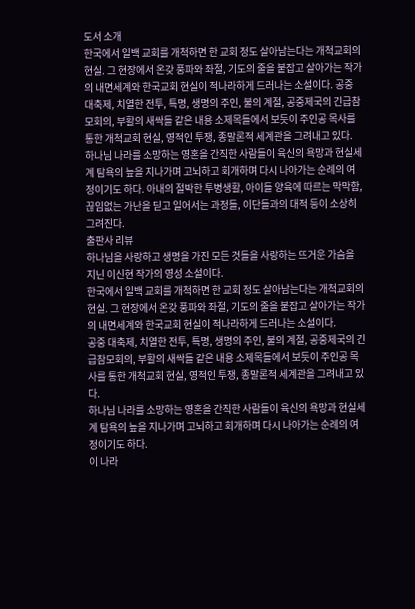도서 소개
한국에서 일백 교회를 개척하면 한 교회 정도 살아남는다는 개척교회의 현실. 그 현장에서 온갖 풍파와 좌절, 기도의 줄을 붙잡고 살아가는 작가의 내면세계와 한국교회 현실이 적나라하게 드러나는 소설이다. 공중 대축제, 치열한 전투, 특명, 생명의 주인, 불의 계절, 공중제국의 긴급참모회의, 부활의 새싹들 같은 내용 소제목들에서 보듯이 주인공 목사를 통한 개척교회 현실, 영적인 투쟁, 종말론적 세계관을 그려내고 있다.
하나님 나라를 소망하는 영혼을 간직한 사람들이 육신의 욕망과 현실세계 탐욕의 늪을 지나가며 고뇌하고 회개하며 다시 나아가는 순례의 여정이기도 하다. 아내의 절박한 투병생활, 아이들 양육에 따르는 막막함, 끊임없는 가난을 딛고 일어서는 과정들, 이단들과의 대적 등이 소상히 그려진다.
출판사 리뷰
하나님을 사랑하고 생명을 가진 모든 것들을 사랑하는 뜨거운 가슴을 지닌 이신현 작가의 영성 소설이다.
한국에서 일백 교회를 개척하면 한 교회 정도 살아남는다는 개척교회의 현실. 그 현장에서 온갖 풍파와 좌절, 기도의 줄을 붙잡고 살아가는 작가의 내면세계와 한국교회 현실이 적나라하게 드러나는 소설이다.
공중 대축제, 치열한 전투, 특명, 생명의 주인, 불의 계절, 공중제국의 긴급참모회의, 부활의 새싹들 같은 내용 소제목들에서 보듯이 주인공 목사를 통한 개척교회 현실, 영적인 투쟁, 종말론적 세계관을 그려내고 있다.
하나님 나라를 소망하는 영혼을 간직한 사람들이 육신의 욕망과 현실세계 탐욕의 늪을 지나가며 고뇌하고 회개하며 다시 나아가는 순례의 여정이기도 하다.
이 나라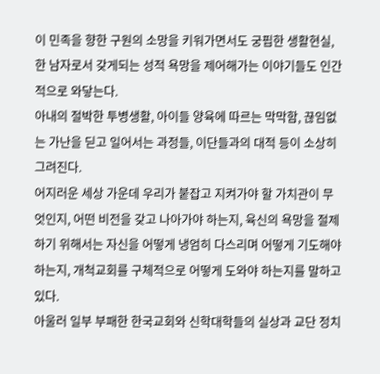이 민족을 향한 구원의 소망을 키워가면서도 궁핍한 생활현실, 한 남자로서 갖게되는 성적 욕망을 제어해가는 이야기들도 인간적으로 와닿는다.
아내의 절박한 투병생활, 아이들 양육에 따르는 막막함, 끊임없는 가난을 딛고 일어서는 과정들, 이단들과의 대적 등이 소상히 그려진다.
어지러운 세상 가운데 우리가 붙잡고 지켜가야 할 가치관이 무엇인지, 어떤 비전을 갖고 나아가야 하는지, 육신의 욕망을 절제하기 위해서는 자신을 어떻게 냉엄히 다스리며 어떻게 기도해야 하는지, 개척교회를 구체적으로 어떻게 도와야 하는지를 말하고 있다.
아울러 일부 부패한 한국교회와 신학대학들의 실상과 교단 정치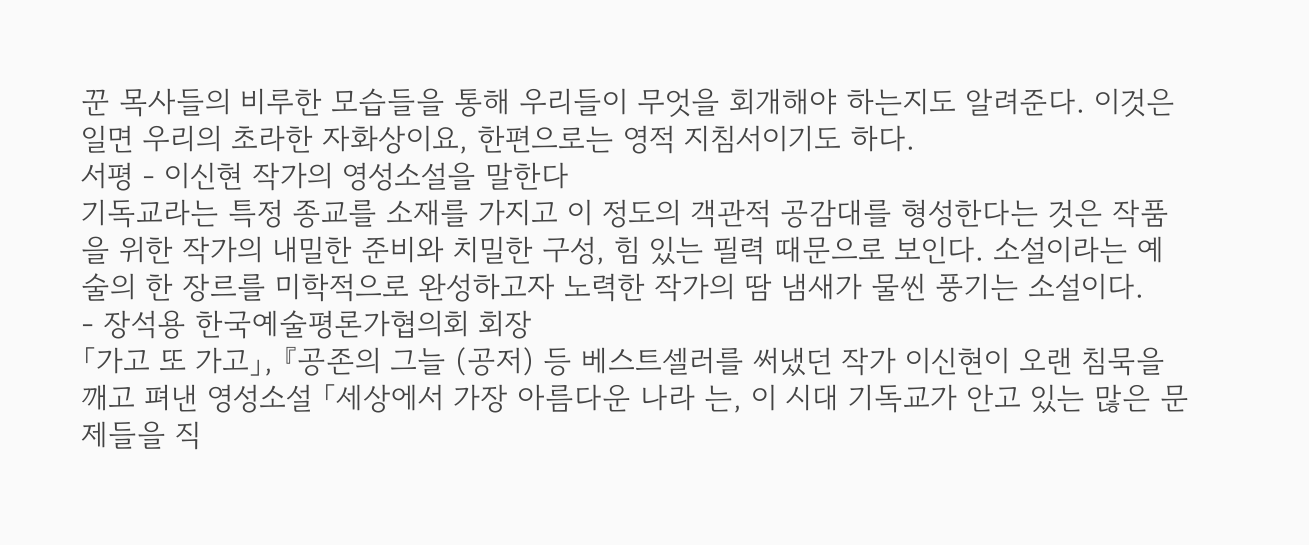꾼 목사들의 비루한 모습들을 통해 우리들이 무엇을 회개해야 하는지도 알려준다. 이것은 일면 우리의 초라한 자화상이요, 한편으로는 영적 지침서이기도 하다.
서평 - 이신현 작가의 영성소설을 말한다
기독교라는 특정 종교를 소재를 가지고 이 정도의 객관적 공감대를 형성한다는 것은 작품을 위한 작가의 내밀한 준비와 치밀한 구성, 힘 있는 필력 때문으로 보인다. 소설이라는 예술의 한 장르를 미학적으로 완성하고자 노력한 작가의 땀 냄새가 물씬 풍기는 소설이다.
- 장석용 한국예술평론가협의회 회장
「가고 또 가고」, 『공존의 그늘 (공저) 등 베스트셀러를 써냈던 작가 이신현이 오랜 침묵을 깨고 펴낸 영성소설 「세상에서 가장 아름다운 나라 는, 이 시대 기독교가 안고 있는 많은 문제들을 직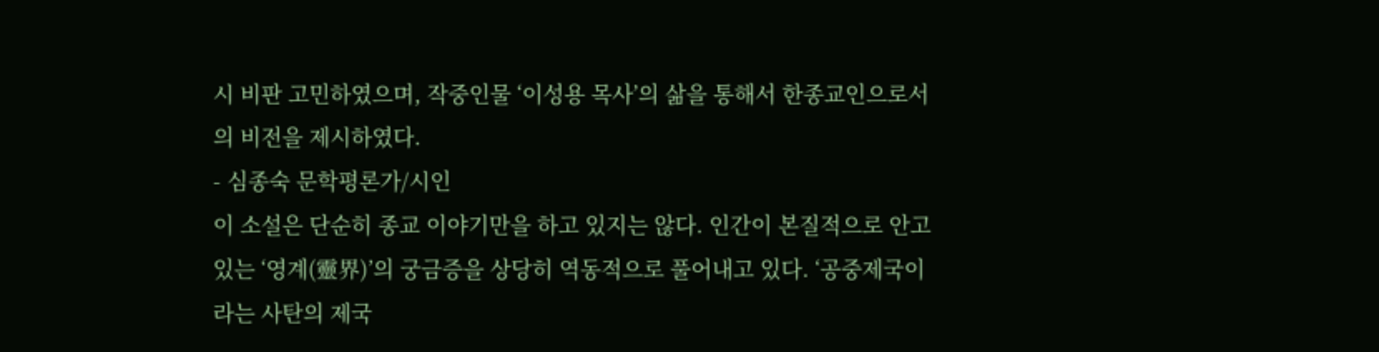시 비판 고민하였으며, 작중인물 ‘이성용 목사’의 삶을 통해서 한종교인으로서의 비전을 제시하였다.
- 심종숙 문학평론가/시인
이 소설은 단순히 종교 이야기만을 하고 있지는 않다. 인간이 본질적으로 안고 있는 ‘영계(靈界)’의 궁금증을 상당히 역동적으로 풀어내고 있다. ‘공중제국이라는 사탄의 제국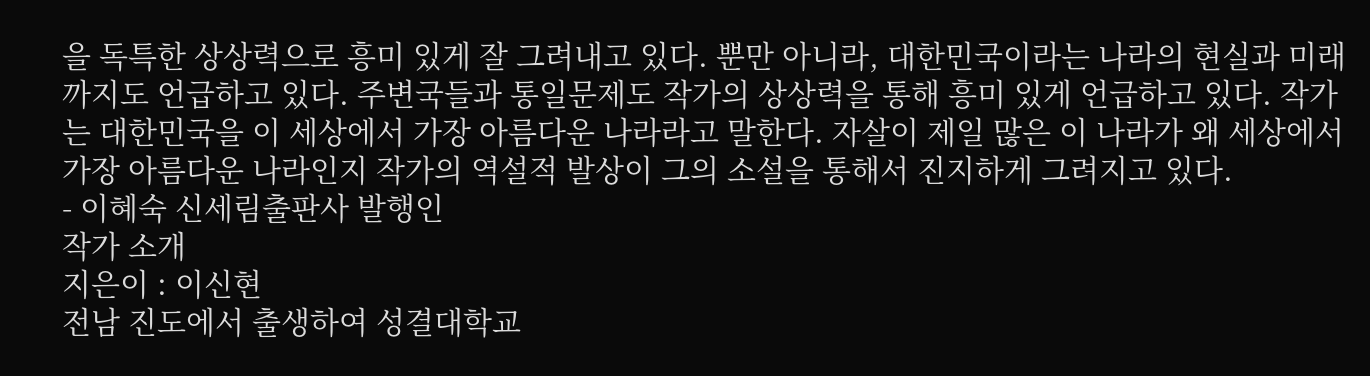을 독특한 상상력으로 흥미 있게 잘 그려내고 있다. 뿐만 아니라, 대한민국이라는 나라의 현실과 미래까지도 언급하고 있다. 주변국들과 통일문제도 작가의 상상력을 통해 흥미 있게 언급하고 있다. 작가는 대한민국을 이 세상에서 가장 아름다운 나라라고 말한다. 자살이 제일 많은 이 나라가 왜 세상에서 가장 아름다운 나라인지 작가의 역설적 발상이 그의 소설을 통해서 진지하게 그려지고 있다.
- 이혜숙 신세림출판사 발행인
작가 소개
지은이 : 이신현
전남 진도에서 출생하여 성결대학교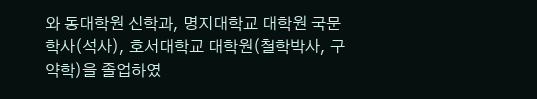와 동대학원 신학과, 명지대학교 대학원 국문학사(석사), 호서대학교 대학원(철학박사, 구약학)을 졸업하였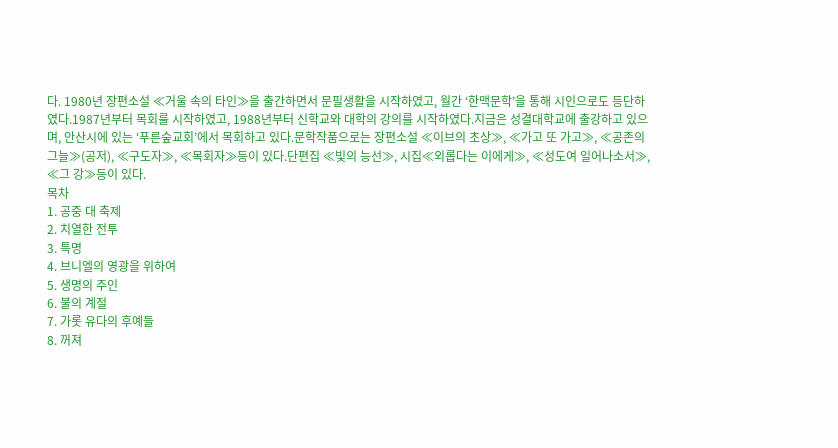다. 1980년 장편소설 ≪거울 속의 타인≫을 출간하면서 문필생활을 시작하였고, 월간 ‘한맥문학’을 통해 시인으로도 등단하였다.1987년부터 목회를 시작하였고, 1988년부터 신학교와 대학의 강의를 시작하였다.지금은 성결대학교에 출강하고 있으며, 안산시에 있는 ‘푸른숲교회’에서 목회하고 있다.문학작품으로는 장편소설 ≪이브의 초상≫, ≪가고 또 가고≫, ≪공존의 그늘≫(공저), ≪구도자≫, ≪목회자≫등이 있다.단편집 ≪빛의 능선≫, 시집≪외롭다는 이에게≫, ≪성도여 일어나소서≫, ≪그 강≫등이 있다.
목차
1. 공중 대 축제
2. 치열한 전투
3. 특명
4. 브니엘의 영광을 위하여
5. 생명의 주인
6. 불의 계절
7. 가롯 유다의 후예들
8. 꺼져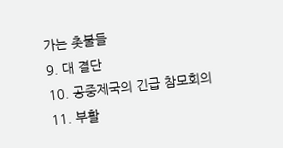가는 촛불들
9. 대 결단
10. 공중제국의 긴급 참모회의
11. 부활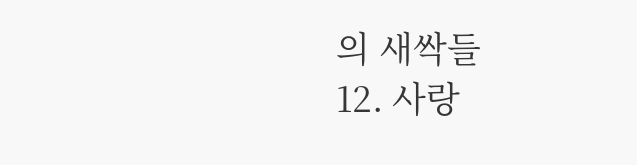의 새싹들
12. 사랑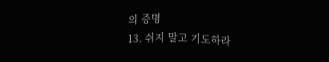의 증명
13. 쉬지 말고 기도하라